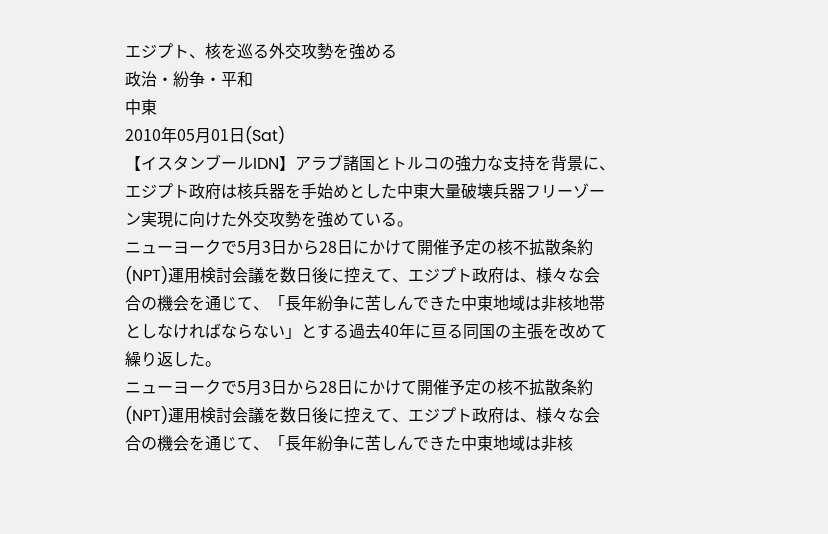エジプト、核を巡る外交攻勢を強める
政治・紛争・平和
中東
2010年05月01日(Sat)
【イスタンブールIDN】アラブ諸国とトルコの強力な支持を背景に、エジプト政府は核兵器を手始めとした中東大量破壊兵器フリーゾーン実現に向けた外交攻勢を強めている。
ニューヨークで5月3日から28日にかけて開催予定の核不拡散条約(NPT)運用検討会議を数日後に控えて、エジプト政府は、様々な会合の機会を通じて、「長年紛争に苦しんできた中東地域は非核地帯としなければならない」とする過去40年に亘る同国の主張を改めて繰り返した。
ニューヨークで5月3日から28日にかけて開催予定の核不拡散条約(NPT)運用検討会議を数日後に控えて、エジプト政府は、様々な会合の機会を通じて、「長年紛争に苦しんできた中東地域は非核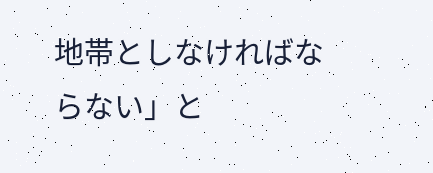地帯としなければならない」と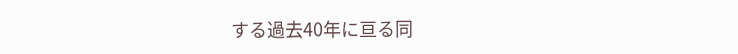する過去40年に亘る同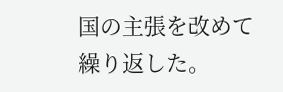国の主張を改めて繰り返した。